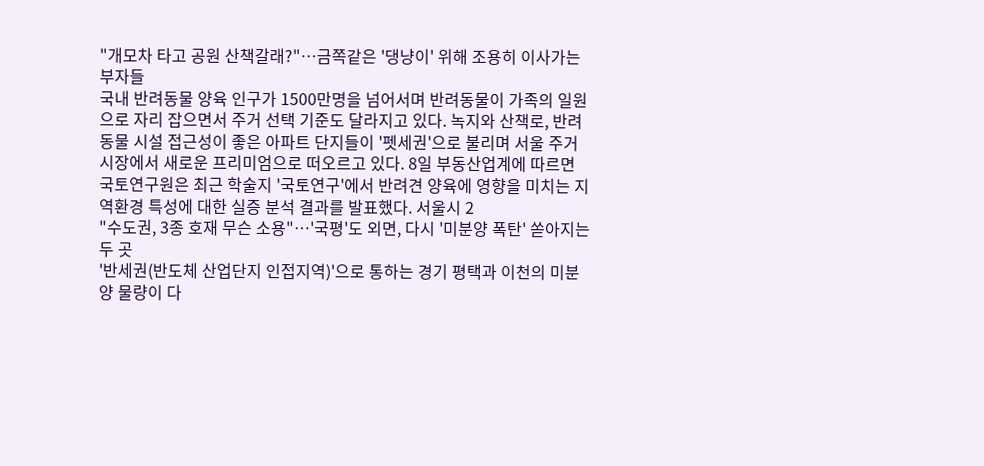"개모차 타고 공원 산책갈래?"…금쪽같은 '댕냥이' 위해 조용히 이사가는 부자들
국내 반려동물 양육 인구가 1500만명을 넘어서며 반려동물이 가족의 일원으로 자리 잡으면서 주거 선택 기준도 달라지고 있다. 녹지와 산책로, 반려동물 시설 접근성이 좋은 아파트 단지들이 '펫세권'으로 불리며 서울 주거 시장에서 새로운 프리미엄으로 떠오르고 있다. 8일 부동산업계에 따르면 국토연구원은 최근 학술지 '국토연구'에서 반려견 양육에 영향을 미치는 지역환경 특성에 대한 실증 분석 결과를 발표했다. 서울시 2
"수도권, 3종 호재 무슨 소용"…'국평'도 외면, 다시 '미분양 폭탄' 쏟아지는 두 곳
'반세권(반도체 산업단지 인접지역)'으로 통하는 경기 평택과 이천의 미분양 물량이 다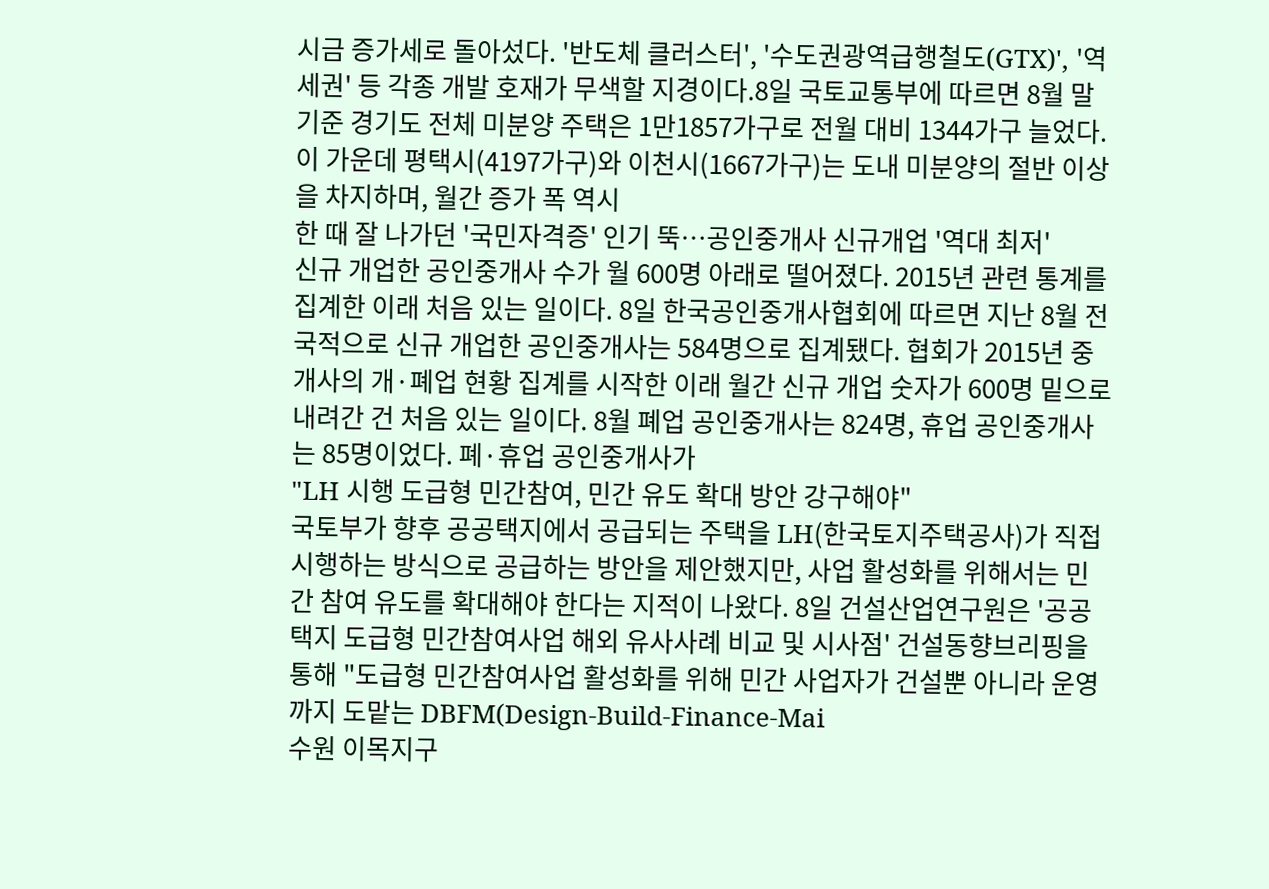시금 증가세로 돌아섰다. '반도체 클러스터', '수도권광역급행철도(GTX)', '역세권' 등 각종 개발 호재가 무색할 지경이다.8일 국토교통부에 따르면 8월 말 기준 경기도 전체 미분양 주택은 1만1857가구로 전월 대비 1344가구 늘었다. 이 가운데 평택시(4197가구)와 이천시(1667가구)는 도내 미분양의 절반 이상을 차지하며, 월간 증가 폭 역시
한 때 잘 나가던 '국민자격증' 인기 뚝…공인중개사 신규개업 '역대 최저'
신규 개업한 공인중개사 수가 월 600명 아래로 떨어졌다. 2015년 관련 통계를 집계한 이래 처음 있는 일이다. 8일 한국공인중개사협회에 따르면 지난 8월 전국적으로 신규 개업한 공인중개사는 584명으로 집계됐다. 협회가 2015년 중개사의 개·폐업 현황 집계를 시작한 이래 월간 신규 개업 숫자가 600명 밑으로 내려간 건 처음 있는 일이다. 8월 폐업 공인중개사는 824명, 휴업 공인중개사는 85명이었다. 폐·휴업 공인중개사가
"LH 시행 도급형 민간참여, 민간 유도 확대 방안 강구해야"
국토부가 향후 공공택지에서 공급되는 주택을 LH(한국토지주택공사)가 직접 시행하는 방식으로 공급하는 방안을 제안했지만, 사업 활성화를 위해서는 민간 참여 유도를 확대해야 한다는 지적이 나왔다. 8일 건설산업연구원은 '공공택지 도급형 민간참여사업 해외 유사사례 비교 및 시사점' 건설동향브리핑을 통해 "도급형 민간참여사업 활성화를 위해 민간 사업자가 건설뿐 아니라 운영까지 도맡는 DBFM(Design-Build-Finance-Mai
수원 이목지구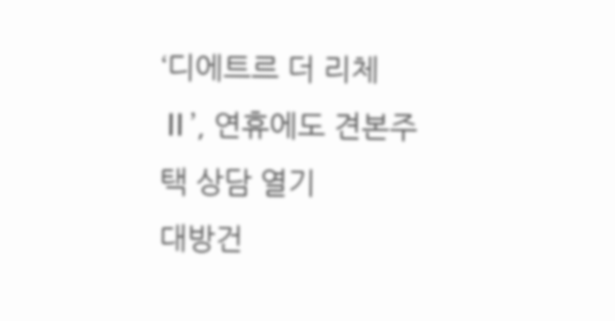‘디에트르 더 리체 Ⅱ’, 연휴에도 견본주택 상담 열기
대방건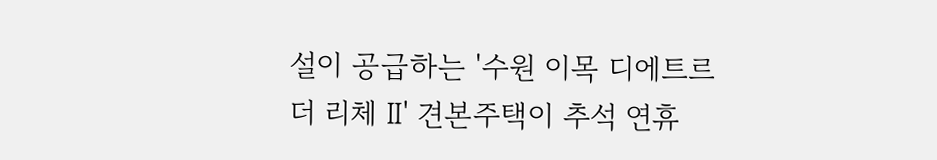설이 공급하는 '수원 이목 디에트르 더 리체 Ⅱ' 견본주택이 추석 연휴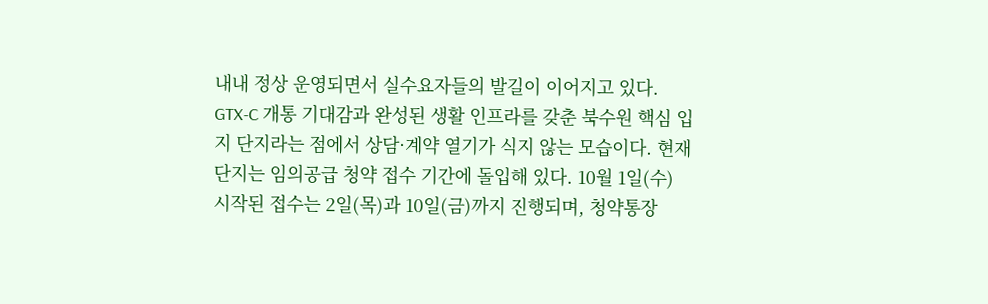내내 정상 운영되면서 실수요자들의 발길이 이어지고 있다. GTX-C 개통 기대감과 완성된 생활 인프라를 갖춘 북수원 핵심 입지 단지라는 점에서 상담·계약 열기가 식지 않는 모습이다. 현재 단지는 임의공급 청약 접수 기간에 돌입해 있다. 10월 1일(수) 시작된 접수는 2일(목)과 10일(금)까지 진행되며, 청약통장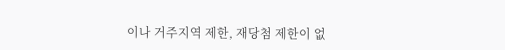이나 거주지역 제한, 재당첨 제한이 없